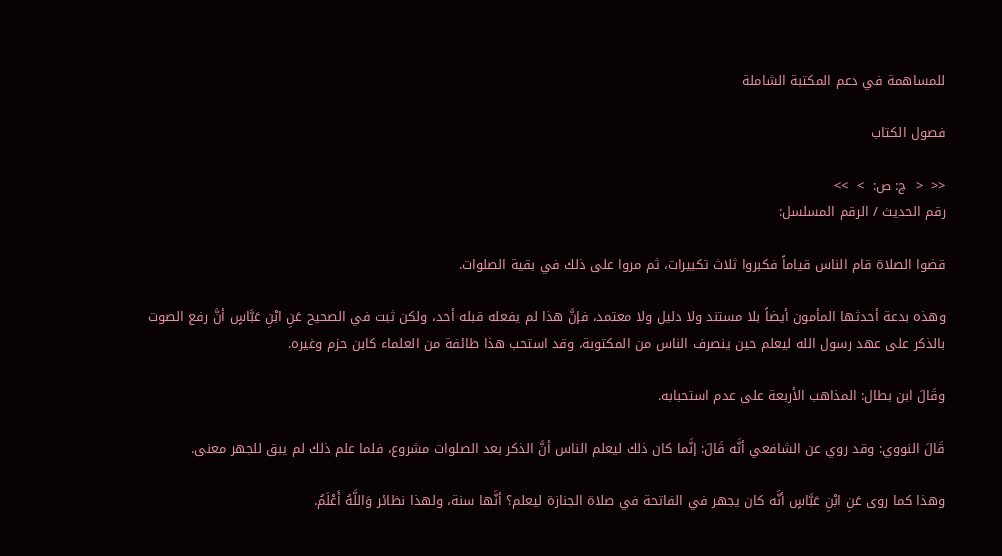للمساهمة في دعم المكتبة الشاملة

فصول الكتاب

<<  <  ج: ص:  >  >>
رقم الحديث / الرقم المسلسل:

قضوا الصلاة قام الناس قياماً فكبروا ثلاث تكبيرات، ثم مروا على ذلك في بقية الصلوات.

وهذه بدعة أحدثها المأمون أيضاً بلا مستند ولا دليل ولا معتمد، فإنَّ هذا لم يفعله قبله أحد، ولكن ثبت في الصحيح عَنِ ابْنِ عَبَّاسٍ أنَّ رفع الصوت بالذكر على عهد رسول الله ليعلم حين ينصرف الناس من المكتوبة، وقد استحب هذا طائفة من العلماء كابن حزم وغيره.

وقَالَ ابن بطال: المذاهب الأربعة على عدم استحبابه.

قَالَ النووي: وقد روي عن الشافعي أنَّه قَالَ: إنَّما كان ذلك ليعلم الناس أنَّ الذكر بعد الصلوات مشروع، فلما علم ذلك لم يبق للجهر معنى.

وهذا كما روى عَنِ ابْنِ عَبَّاسٍ أنَّه كان يجهر في الفاتحة في صلاة الجنازة ليعلم؟ أنَّها سنة، ولهذا نظائر وَاللَّهُ أَعْلَمُ.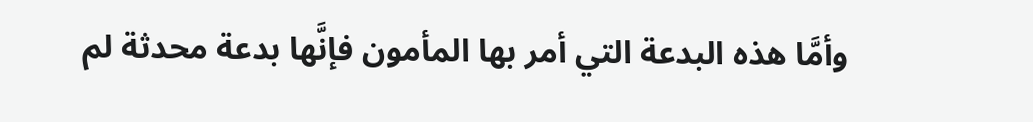وأمَّا هذه البدعة التي أمر بها المأمون فإنَّها بدعة محدثة لم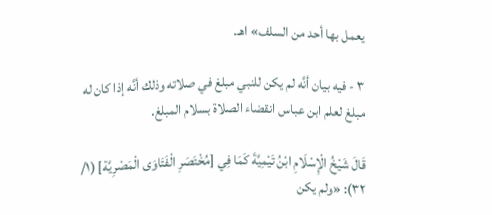يعمل بها أحد من السلف» اهـ.

٣ - فيه بيان أنَّه لم يكن للنبي مبلغ في صلاته وذلك أنَّه إذا كان له مبلغ لعلم ابن عباس انقضاء الصلاة بسلام المبلغ.

قَالَ شَيْخُ الْإِسْلَامِ ابْنُ تَيْمِيَّةَ كَمَا فِي [مُخْتَصَرِ الْفَتَاوَى الْمَصْرِيَّة] (١/ ٣٢): «ولم يكن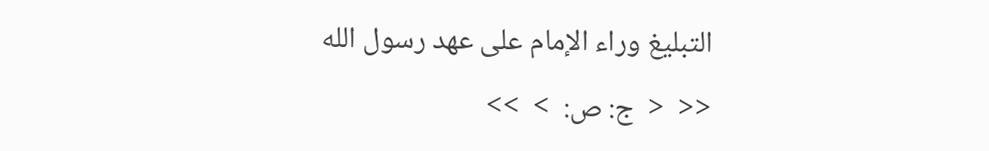التبليغ وراء الإمام على عهد رسول الله

<<  <  ج: ص:  >  >>